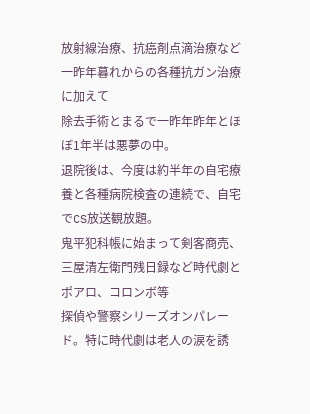放射線治療、抗癌剤点滴治療など一昨年暮れからの各種抗ガン治療に加えて
除去手術とまるで一昨年昨年とほぼ1年半は悪夢の中。
退院後は、今度は約半年の自宅療養と各種病院検査の連続で、自宅でCS放送観放題。
鬼平犯科帳に始まって剣客商売、三屋清左衛門残日録など時代劇とポアロ、コロンボ等
探偵や警察シリーズオンパレード。特に時代劇は老人の涙を誘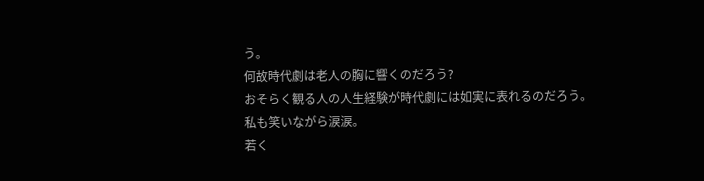う。
何故時代劇は老人の胸に響くのだろう?
おそらく観る人の人生経験が時代劇には如実に表れるのだろう。
私も笑いながら涙涙。
若く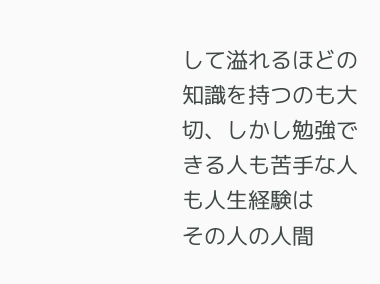して溢れるほどの知識を持つのも大切、しかし勉強できる人も苦手な人も人生経験は
その人の人間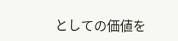としての価値を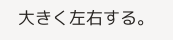大きく左右する。